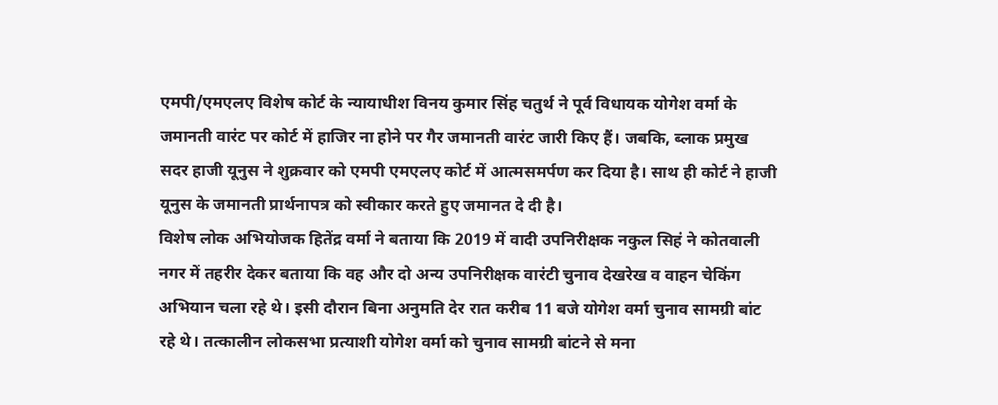एमपी/एमएलए विशेष कोर्ट के न्यायाधीश विनय कुमार सिंह चतुर्थ ने पूर्व विधायक योगेश वर्मा के जमानती वारंट पर कोर्ट में हाजिर ना होने पर गैर जमानती वारंट जारी किए हैं। जबकि, ब्लाक प्रमुख सदर हाजी यूनुस ने शुक्रवार को एमपी एमएलए कोर्ट में आत्मसमर्पण कर दिया है। साथ ही कोर्ट ने हाजी यूनुस के जमानती प्रार्थनापत्र को स्वीकार करते हुए जमानत दे दी है।
विशेष लोक अभियोजक हितेंद्र वर्मा ने बताया कि 2019 में वादी उपनिरीक्षक नकुल सिहं ने कोतवाली नगर में तहरीर देकर बताया कि वह और दो अन्य उपनिरीक्षक वारंटी चुनाव देखरेख व वाहन चेकिंग अभियान चला रहे थे। इसी दौरान बिना अनुमति देर रात करीब 11 बजे योगेश वर्मा चुनाव सामग्री बांट रहे थे। तत्कालीन लोकसभा प्रत्याशी योगेश वर्मा को चुनाव सामग्री बांटने से मना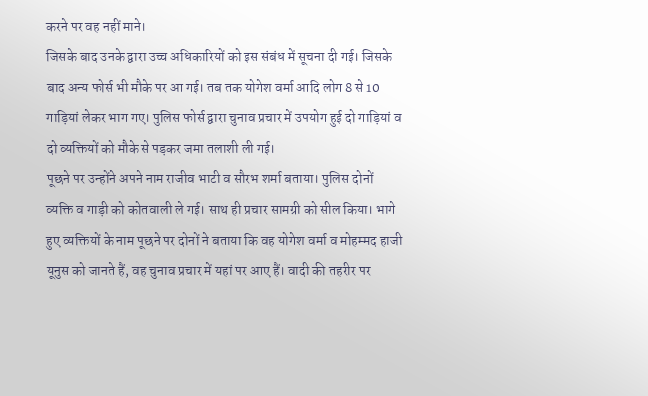करने पर वह नहीं माने।
जिसके बाद उनके द्वारा उच्च अधिकारियों को इस संबंध में सूचना दी गई। जिसके बाद अन्य फोर्स भी मौके पर आ गई। तब तक योगेश वर्मा आदि लोग 8 से 10 गाड़ियां लेकर भाग गए। पुलिस फोर्स द्वारा चुनाव प्रचार में उपयोग हुई दो गाड़ियां व दो व्यक्तियों को मौके से पड़कर जमा तलाशी ली गई।
पूछने पर उन्होंने अपने नाम राजीव भाटी व सौरभ शर्मा बताया। पुलिस दोनों व्यक्ति व गाड़ी को कोतवाली ले गई। साथ ही प्रचार सामग्री को सील किया। भागे हुए व्यक्तियों के नाम पूछने पर दोनों ने बताया कि वह योगेश वर्मा व मोहम्मद हाजी यूनुस को जानते हैं, वह चुनाव प्रचार में यहां पर आए हैं। वादी की तहरीर पर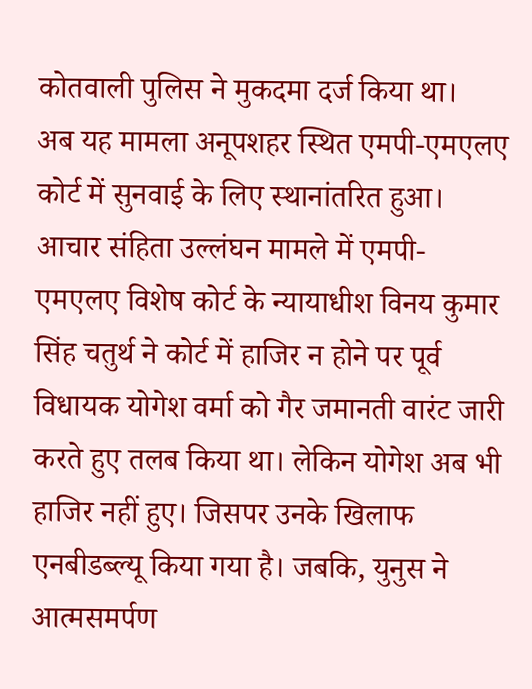कोतवाली पुलिस ने मुकदमा दर्ज किया था।
अब यह मामला अनूपशहर स्थित एमपी-एमएलए कोर्ट में सुनवाई के लिए स्थानांतरित हुआ। आचार संहिता उल्लंघन मामले में एमपी- एमएलए विशेष कोर्ट के न्यायाधीश विनय कुमार सिंह चतुर्थ ने कोर्ट में हाजिर न होने पर पूर्व विधायक योगेश वर्मा को गैर जमानती वारंट जारी करते हुए तलब किया था। लेकिन योगेश अब भी हाजिर नहीं हुए। जिसपर उनके खिलाफ एनबीडब्ल्यू किया गया है। जबकि, युनुस ने आत्मसमर्पण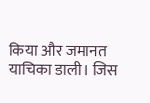किया और जमानत याचिका डाली। जिस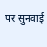पर सुनवाई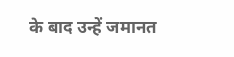के बाद उन्हें जमानत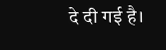दे दी गई है।